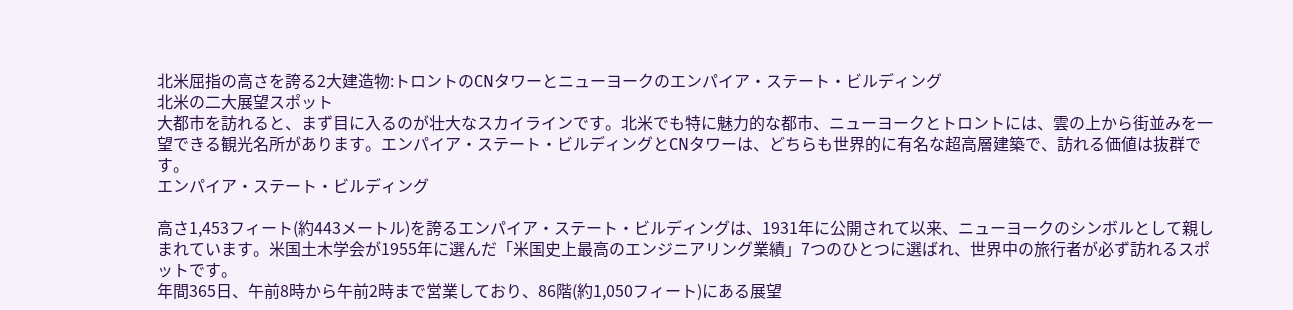北米屈指の高さを誇る2大建造物:トロントのCNタワーとニューヨークのエンパイア・ステート・ビルディング
北米の二大展望スポット
大都市を訪れると、まず目に入るのが壮大なスカイラインです。北米でも特に魅力的な都市、ニューヨークとトロントには、雲の上から街並みを一望できる観光名所があります。エンパイア・ステート・ビルディングとCNタワーは、どちらも世界的に有名な超高層建築で、訪れる価値は抜群です。
エンパイア・ステート・ビルディング

高さ1,453フィート(約443メートル)を誇るエンパイア・ステート・ビルディングは、1931年に公開されて以来、ニューヨークのシンボルとして親しまれています。米国土木学会が1955年に選んだ「米国史上最高のエンジニアリング業績」7つのひとつに選ばれ、世界中の旅行者が必ず訪れるスポットです。
年間365日、午前8時から午前2時まで営業しており、86階(約1,050フィート)にある展望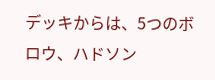デッキからは、5つのボロウ、ハドソン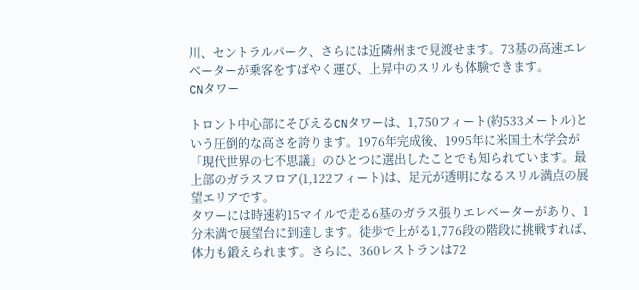川、セントラルパーク、さらには近隣州まで見渡せます。73基の高速エレベーターが乗客をすばやく運び、上昇中のスリルも体験できます。
CNタワー

トロント中心部にそびえるCNタワーは、1,750フィート(約533メートル)という圧倒的な高さを誇ります。1976年完成後、1995年に米国土木学会が「現代世界の七不思議」のひとつに選出したことでも知られています。最上部のガラスフロア(1,122フィート)は、足元が透明になるスリル満点の展望エリアです。
タワーには時速約15マイルで走る6基のガラス張りエレベーターがあり、1分未満で展望台に到達します。徒歩で上がる1,776段の階段に挑戦すれば、体力も鍛えられます。さらに、360レストランは72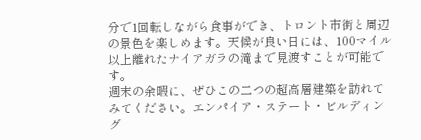分で1回転しながら食事ができ、トロント市街と周辺の景色を楽しめます。天候が良い日には、100マイル以上離れたナイアガラの滝まで見渡すことが可能です。
週末の余暇に、ぜひこの二つの超高層建築を訪れてみてください。エンパイア・ステート・ビルディング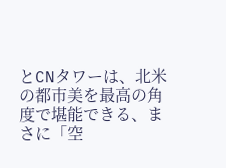とCNタワーは、北米の都市美を最高の角度で堪能できる、まさに「空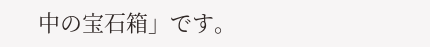中の宝石箱」です。